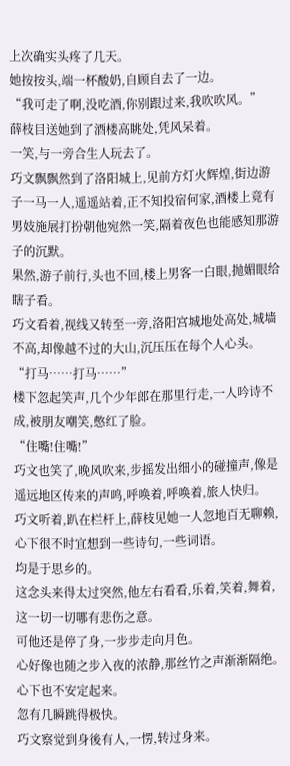上次确实头疼了几天。
她按按头,端一杯酸奶,自顾自去了一边。
“我可走了啊,没吃酒,你别跟过来,我吹吹风。”
薛枝目送她到了酒楼高眺处,凭风呆着。
一笑,与一旁合生人玩去了。
巧文飘飘然到了洛阳城上,见前方灯火辉煌,街边游子一马一人,遥遥站着,正不知投宿何家,酒楼上竟有男妓施展打扮朝他宛然一笑,隔着夜色也能感知那游子的沉默。
果然,游子前行,头也不回,楼上男客一白眼,抛媚眼给瞎子看。
巧文看着,视线又转至一旁,洛阳宫城地处高处,城墙不高,却像越不过的大山,沉压压在每个人心头。
“打马……打马……”
楼下忽起笑声,几个少年郎在那里行走,一人吟诗不成,被朋友嘲笑,憋红了脸。
“住嘴!住嘴!”
巧文也笑了,晚风吹来,步摇发出细小的碰撞声,像是遥远地区传来的声鸣,呼唤着,呼唤着,旅人快归。
巧文听着,趴在栏杆上,薛枝见她一人忽地百无聊赖,心下很不时宜想到一些诗句,一些词语。
均是于思乡的。
这念头来得太过突然,他左右看看,乐着,笑着,舞着,这一切一切哪有悲伤之意。
可他还是停了身,一步步走向月色。
心好像也随之步入夜的浓静,那丝竹之声渐渐隔绝。
心下也不安定起来。
忽有几瞬跳得极快。
巧文察觉到身後有人,一愣,转过身来。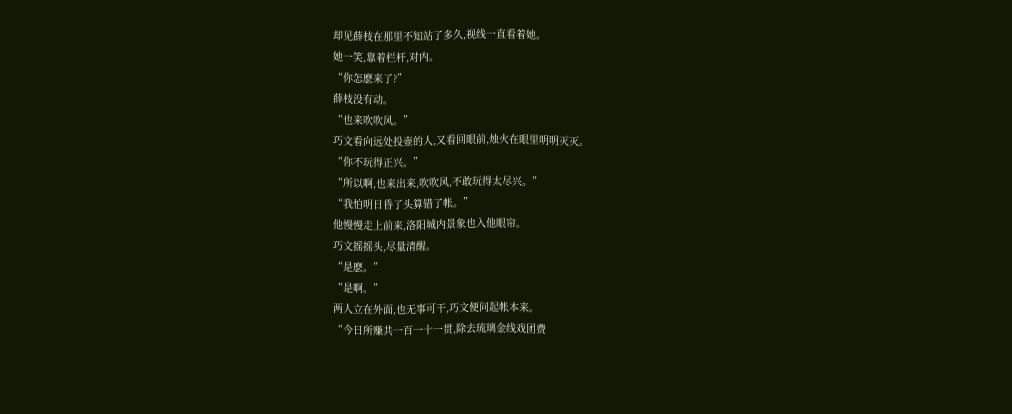却见薛枝在那里不知站了多久,视线一直看着她。
她一笑,靠着栏杆,对内。
“你怎麽来了?”
薛枝没有动。
“也来吹吹风。”
巧文看向远处投壶的人,又看回眼前,烛火在眼里明明灭灭。
“你不玩得正兴。”
“所以啊,也来出来,吹吹风,不敢玩得太尽兴。”
“我怕明日昏了头算错了帐。”
他慢慢走上前来,洛阳城内景象也入他眼帘。
巧文摇摇头,尽量清醒。
“是麽。”
“是啊。”
两人立在外面,也无事可干,巧文便问起帐本来。
“今日所赚共一百一十一贯,除去琉璃金线戏团费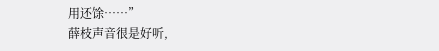用还馀……”
薛枝声音很是好听,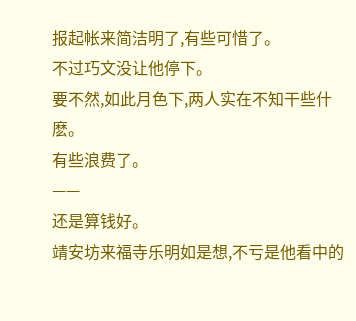报起帐来简洁明了,有些可惜了。
不过巧文没让他停下。
要不然,如此月色下,两人实在不知干些什麽。
有些浪费了。
——
还是算钱好。
靖安坊来福寺乐明如是想,不亏是他看中的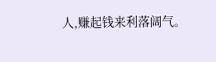人,赚起钱来利落阔气。